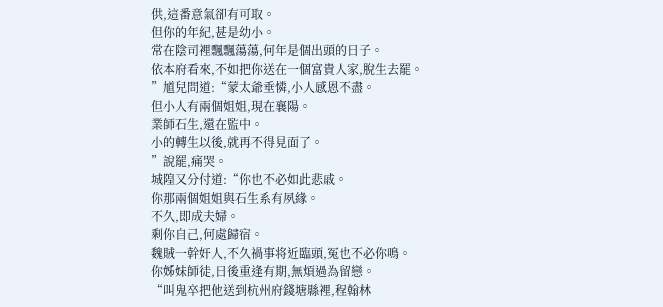供,這番意氣卻有可取。
但你的年紀,甚是幼小。
常在陰司裡飄飄蕩蕩,何年是個出頭的日子。
依本府看來,不如把你送在一個富貴人家,脫生去罷。
”馗兒問道:“蒙太爺垂憐,小人感恩不盡。
但小人有兩個姐姐,現在襄陽。
業師石生,還在監中。
小的轉生以後,就再不得見面了。
”說罷,痛哭。
城隍又分付道:“你也不必如此悲戚。
你那兩個姐姐與石生系有夙緣。
不久,即成夫婦。
剩你自己,何處歸宿。
魏賊一幹奸人,不久禍事将近臨頭,冤也不必你鳴。
你姊妹師徒,日後重逢有期,無煩過為留戀。
“叫鬼卒把他送到杭州府錢塘縣裡,程翰林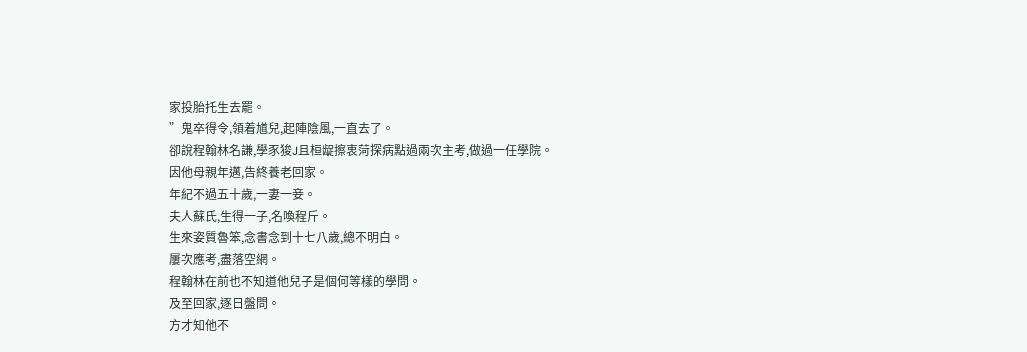家投胎托生去罷。
”鬼卒得令,領着馗兒,起陣陰風,一直去了。
卻說程翰林名謙,學豕狻J且桓龊擦衷菏探病點過兩次主考,做過一任學院。
因他母親年邁,告終養老回家。
年紀不過五十歲,一妻一妾。
夫人蘇氏,生得一子,名喚程斤。
生來姿質魯笨,念書念到十七八歲,總不明白。
屢次應考,盡落空網。
程翰林在前也不知道他兒子是個何等樣的學問。
及至回家,逐日盤問。
方才知他不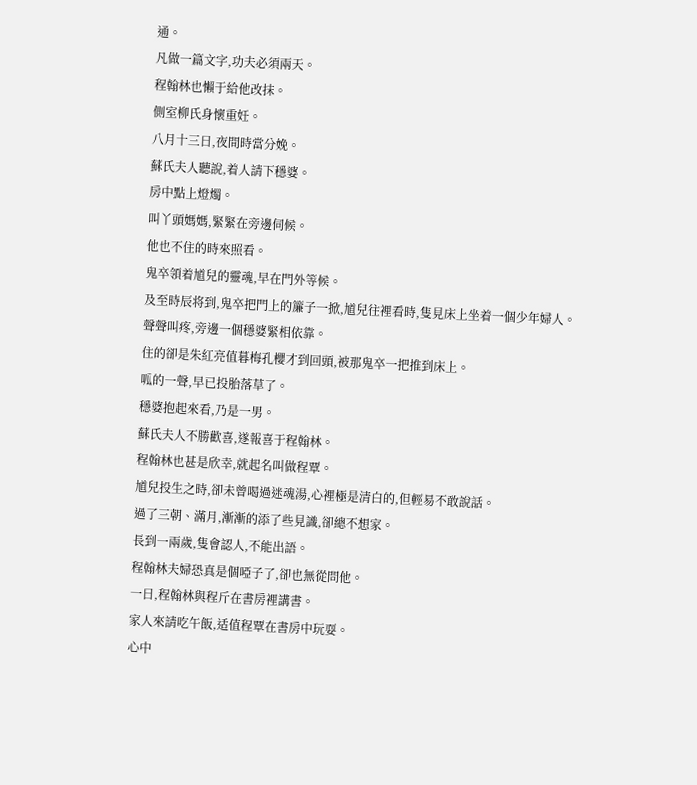通。
凡做一篇文字,功夫必須兩天。
程翰林也懶于給他改抹。
側室柳氏身懷重妊。
八月十三日,夜間時當分娩。
蘇氏夫人聽說,着人請下穩婆。
房中點上燈燭。
叫丫頭媽媽,緊緊在旁邊伺候。
他也不住的時來照看。
鬼卒領着馗兒的靈魂,早在門外等候。
及至時辰将到,鬼卒把門上的簾子一掀,馗兒往裡看時,隻見床上坐着一個少年婦人。
聲聲叫疼,旁邊一個穩婆緊相依靠。
住的卻是朱紅亮值暮梅孔櫻才到回頭,被那鬼卒一把推到床上。
呱的一聲,早已投胎落草了。
穩婆抱起來看,乃是一男。
蘇氏夫人不勝歡喜,遂報喜于程翰林。
程翰林也甚是欣幸,就起名叫做程覃。
馗兒投生之時,卻未曾喝過迷魂湯,心裡極是清白的,但輕易不敢說話。
過了三朝、滿月,漸漸的添了些見識,卻總不想家。
長到一兩歲,隻會認人,不能出語。
程翰林夫婦恐真是個啞子了,卻也無從問他。
一日,程翰林與程斤在書房裡講書。
家人來請吃午飯,适值程覃在書房中玩耍。
心中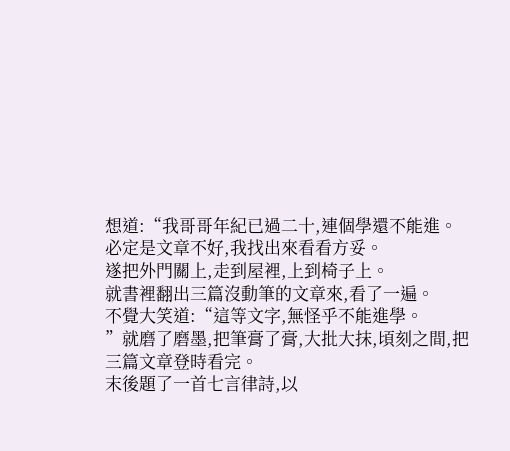想道:“我哥哥年紀已過二十,連個學還不能進。
必定是文章不好,我找出來看看方妥。
遂把外門關上,走到屋裡,上到椅子上。
就書裡翻出三篇沒動筆的文章來,看了一遍。
不覺大笑道:“這等文字,無怪乎不能進學。
”就磨了磨墨,把筆膏了膏,大批大抹,頃刻之間,把三篇文章登時看完。
末後題了一首七言律詩,以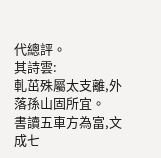代總評。
其詩雲:
軋茁殊屬太支離,外落孫山固所宜。
書讀五車方為富,文成七